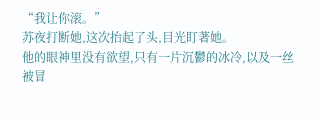“我让你滚。”
苏夜打断她,这次抬起了头,目光盯著她。
他的眼神里没有欲望,只有一片沉鬱的冰冷,以及一丝被冒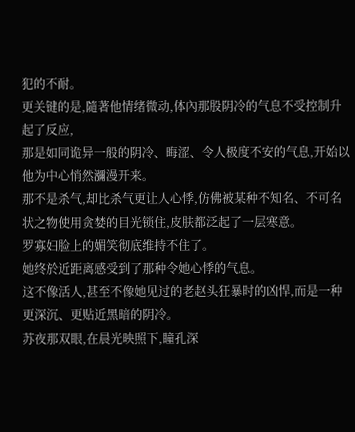犯的不耐。
更关键的是,隨著他情绪微动,体內那股阴冷的气息不受控制升起了反应,
那是如同诡异一般的阴冷、晦涩、令人极度不安的气息,开始以他为中心悄然瀰漫开来。
那不是杀气,却比杀气更让人心悸,仿佛被某种不知名、不可名状之物使用贪婪的目光锁住,皮肤都泛起了一层寒意。
罗寡妇脸上的媚笑彻底维持不住了。
她终於近距离感受到了那种令她心悸的气息。
这不像活人,甚至不像她见过的老赵头狂暴时的凶悍,而是一种更深沉、更贴近黑暗的阴冷。
苏夜那双眼,在晨光映照下,瞳孔深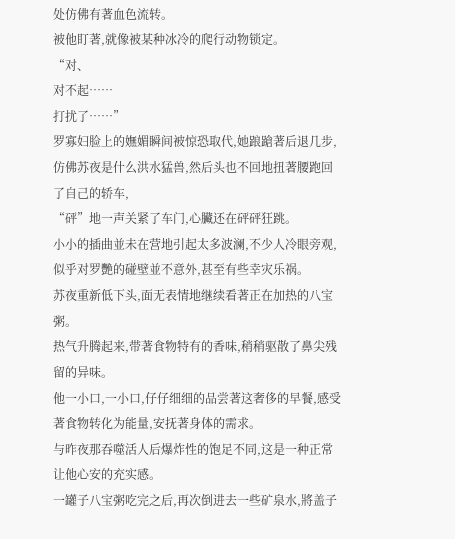处仿佛有著血色流转。
被他盯著,就像被某种冰冷的爬行动物锁定。
“对、
对不起……
打扰了……”
罗寡妇脸上的嫵媚瞬间被惊恐取代,她踉蹌著后退几步,
仿佛苏夜是什么洪水猛兽,然后头也不回地扭著腰跑回了自己的轿车,
“砰”地一声关紧了车门,心臟还在砰砰狂跳。
小小的插曲並未在营地引起太多波澜,不少人冷眼旁观,似乎对罗艷的碰壁並不意外,甚至有些幸灾乐祸。
苏夜重新低下头,面无表情地继续看著正在加热的八宝粥。
热气升腾起来,带著食物特有的香味,稍稍驱散了鼻尖残留的异味。
他一小口,一小口,仔仔细细的品尝著这奢侈的早餐,感受著食物转化为能量,安抚著身体的需求。
与昨夜那吞噬活人后爆炸性的饱足不同,这是一种正常让他心安的充实感。
一罐子八宝粥吃完之后,再次倒进去一些矿泉水,將盖子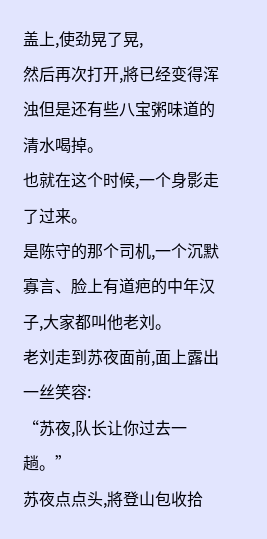盖上,使劲晃了晃,
然后再次打开,將已经变得浑浊但是还有些八宝粥味道的清水喝掉。
也就在这个时候,一个身影走了过来。
是陈守的那个司机,一个沉默寡言、脸上有道疤的中年汉子,大家都叫他老刘。
老刘走到苏夜面前,面上露出一丝笑容:
“苏夜,队长让你过去一趟。”
苏夜点点头,將登山包收拾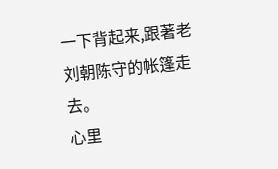一下背起来,跟著老刘朝陈守的帐篷走去。
心里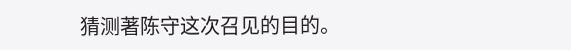猜测著陈守这次召见的目的。